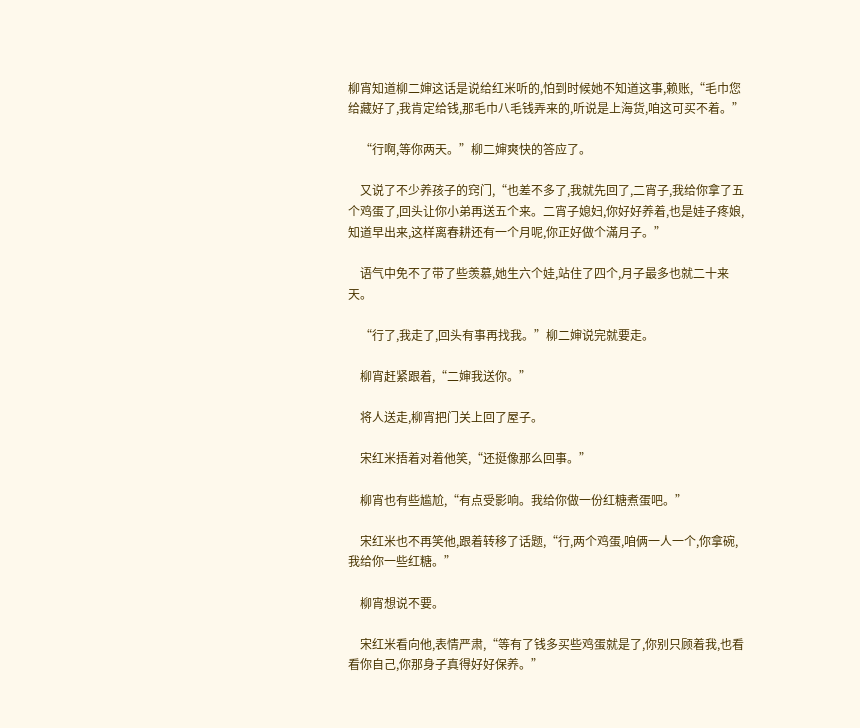柳宵知道柳二婶这话是说给红米听的,怕到时候她不知道这事,赖账,“毛巾您给藏好了,我肯定给钱,那毛巾八毛钱弄来的,听说是上海货,咱这可买不着。”

    “行啊,等你两天。”柳二婶爽快的答应了。

    又说了不少养孩子的窍门,“也差不多了,我就先回了,二宵子,我给你拿了五个鸡蛋了,回头让你小弟再送五个来。二宵子媳妇,你好好养着,也是娃子疼娘,知道早出来,这样离春耕还有一个月呢,你正好做个滿月子。”

    语气中免不了带了些羡慕,她生六个娃,站住了四个,月子最多也就二十来天。

    “行了,我走了,回头有事再找我。”柳二婶说完就要走。

    柳宵赶紧跟着,“二婶我送你。”

    将人送走,柳宵把门关上回了屋子。

    宋红米捂着对着他笑,“还挺像那么回事。”

    柳宵也有些尴尬,“有点受影响。我给你做一份红糖煮蛋吧。”

    宋红米也不再笑他,跟着转移了话题,“行,两个鸡蛋,咱俩一人一个,你拿碗,我给你一些红糖。”

    柳宵想说不要。

    宋红米看向他,表情严肃,“等有了钱多买些鸡蛋就是了,你别只顾着我,也看看你自己,你那身子真得好好保养。”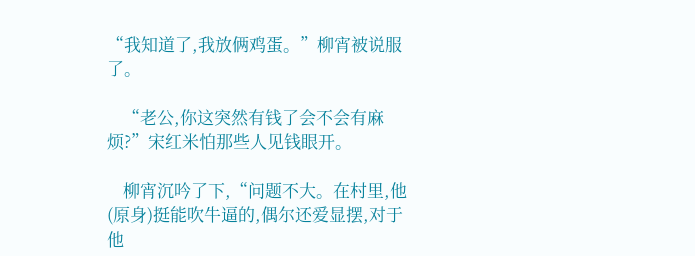“我知道了,我放俩鸡蛋。”柳宵被说服了。

    “老公,你这突然有钱了会不会有麻烦?”宋红米怕那些人见钱眼开。

    柳宵沉吟了下,“问题不大。在村里,他(原身)挺能吹牛逼的,偶尔还爱显摆,对于他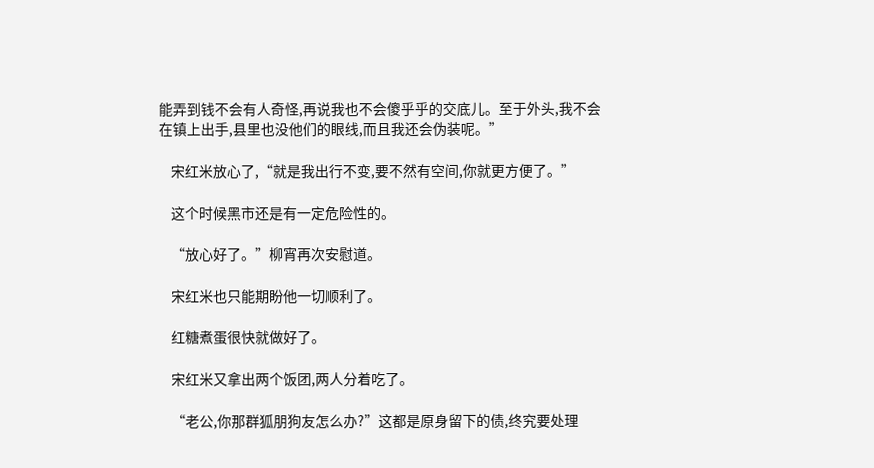能弄到钱不会有人奇怪,再说我也不会傻乎乎的交底儿。至于外头,我不会在镇上出手,县里也没他们的眼线,而且我还会伪装呢。”

    宋红米放心了,“就是我出行不变,要不然有空间,你就更方便了。”

    这个时候黑市还是有一定危险性的。

    “放心好了。”柳宵再次安慰道。

    宋红米也只能期盼他一切顺利了。

    红糖煮蛋很快就做好了。

    宋红米又拿出两个饭团,两人分着吃了。

    “老公,你那群狐朋狗友怎么办?”这都是原身留下的债,终究要处理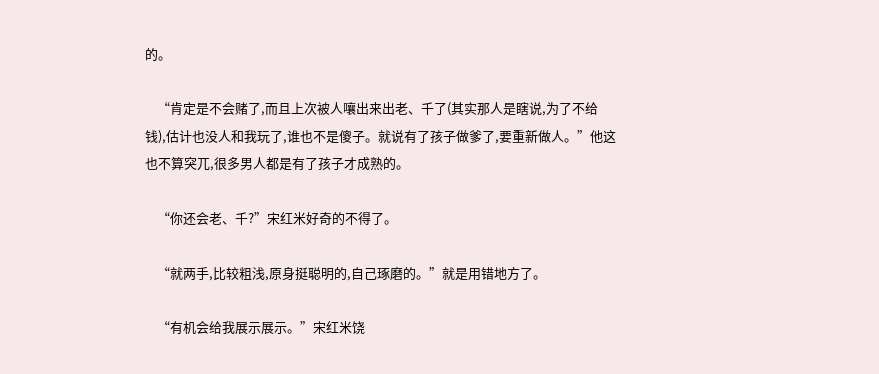的。

    “肯定是不会赌了,而且上次被人嚷出来出老、千了(其实那人是瞎说,为了不给钱),估计也没人和我玩了,谁也不是傻子。就说有了孩子做爹了,要重新做人。”他这也不算突兀,很多男人都是有了孩子才成熟的。

    “你还会老、千?”宋红米好奇的不得了。

    “就两手,比较粗浅,原身挺聪明的,自己琢磨的。”就是用错地方了。

    “有机会给我展示展示。”宋红米饶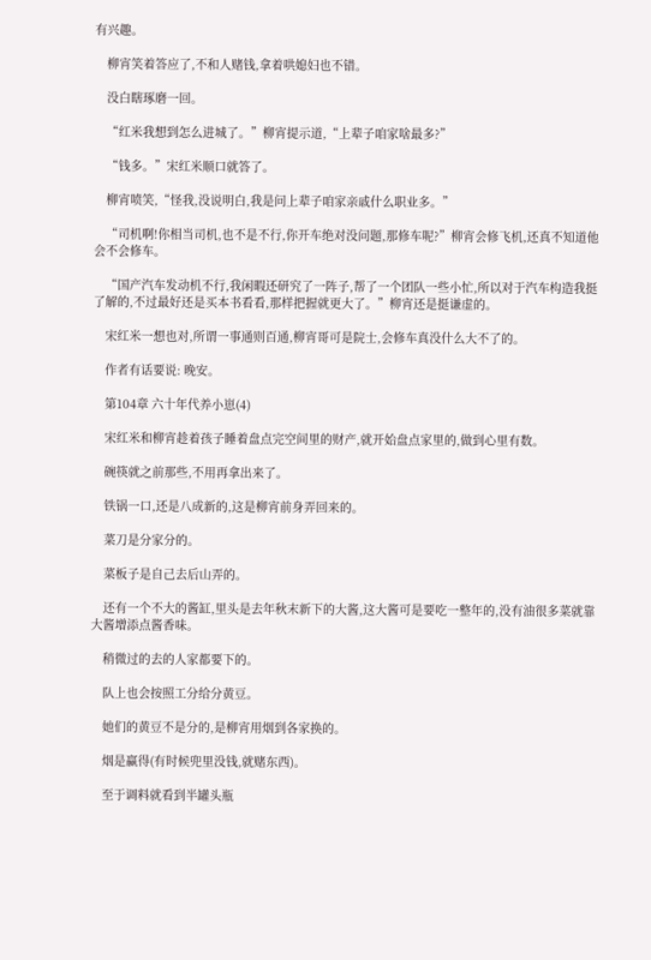有兴趣。

    柳宵笑着答应了,不和人赌钱,拿着哄媳妇也不错。

    没白瞎琢磨一回。

    “红米我想到怎么进城了。”柳宵提示道,“上辈子咱家啥最多?”

    “钱多。”宋红米顺口就答了。

    柳宵喷笑,“怪我,没说明白,我是问上辈子咱家亲戚什么职业多。”

    “司机啊!你相当司机,也不是不行,你开车绝对没问题,那修车呢?”柳宵会修飞机,还真不知道他会不会修车。

    “国产汽车发动机不行,我闲暇还研究了一阵子,帮了一个团队一些小忙,所以对于汽车构造我挺了解的,不过最好还是买本书看看,那样把握就更大了。”柳宵还是挺谦虚的。

    宋红米一想也对,所谓一事通则百通,柳宵哥可是院士,会修车真没什么大不了的。

    作者有话要说: 晚安。

    第104章 六十年代养小崽(4)

    宋红米和柳宵趁着孩子睡着盘点完空间里的财产,就开始盘点家里的,做到心里有数。

    碗筷就之前那些,不用再拿出来了。

    铁锅一口,还是八成新的,这是柳宵前身弄回来的。

    菜刀是分家分的。

    菜板子是自己去后山弄的。

    还有一个不大的酱缸,里头是去年秋末新下的大酱,这大酱可是要吃一整年的,没有油很多菜就靠大酱增添点酱香味。

    稍微过的去的人家都要下的。

    队上也会按照工分给分黄豆。

    她们的黄豆不是分的,是柳宵用烟到各家换的。

    烟是赢得(有时候兜里没钱,就赌东西)。

    至于调料就看到半罐头瓶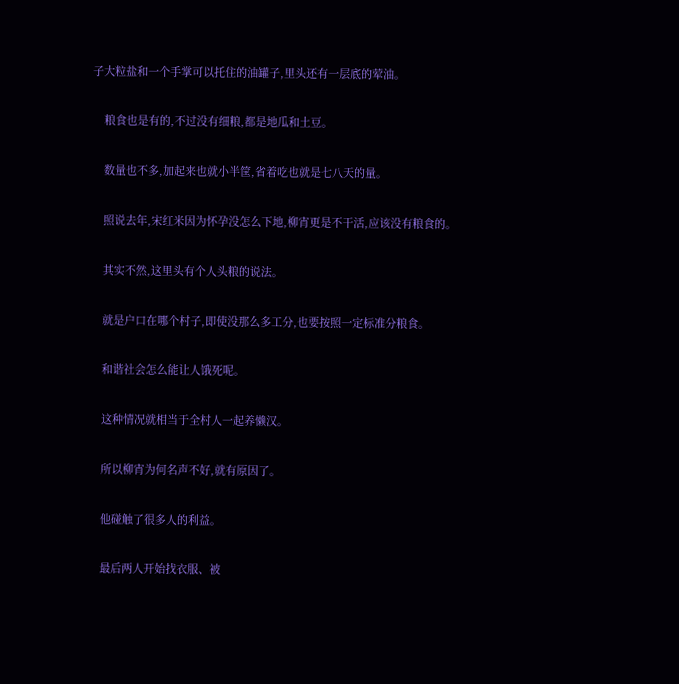子大粒盐和一个手掌可以托住的油罐子,里头还有一层底的荤油。

    粮食也是有的,不过没有细粮,都是地瓜和土豆。

    数量也不多,加起来也就小半筐,省着吃也就是七八天的量。

    照说去年,宋红米因为怀孕没怎么下地,柳宵更是不干活,应该没有粮食的。

    其实不然,这里头有个人头粮的说法。

    就是户口在哪个村子,即使没那么多工分,也要按照一定标准分粮食。

    和谐社会怎么能让人饿死呢。

    这种情况就相当于全村人一起养懒汉。

    所以柳宵为何名声不好,就有原因了。

    他碰触了很多人的利益。

    最后两人开始找衣服、被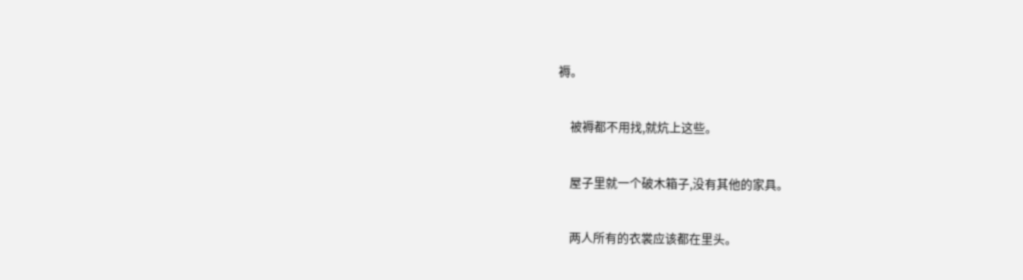褥。

    被褥都不用找,就炕上这些。

    屋子里就一个破木箱子,没有其他的家具。

    两人所有的衣裳应该都在里头。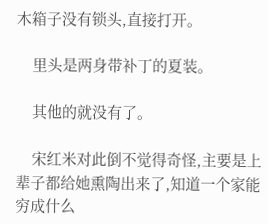木箱子没有锁头,直接打开。

    里头是两身带补丁的夏装。

    其他的就没有了。

    宋红米对此倒不觉得奇怪,主要是上辈子都给她熏陶出来了,知道一个家能穷成什么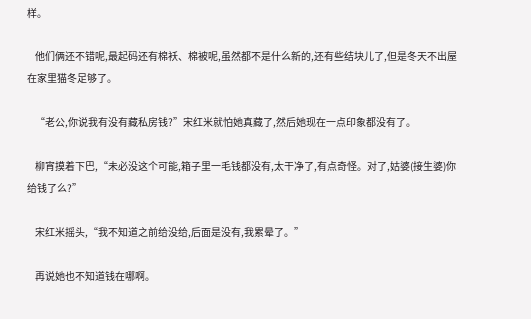样。

    他们俩还不错呢,最起码还有棉袄、棉被呢,虽然都不是什么新的,还有些结块儿了,但是冬天不出屋在家里猫冬足够了。

    “老公,你说我有没有藏私房钱?”宋红米就怕她真藏了,然后她现在一点印象都没有了。

    柳宵摸着下巴,“未必没这个可能,箱子里一毛钱都没有,太干净了,有点奇怪。对了,姑婆(接生婆)你给钱了么?”

    宋红米摇头,“我不知道之前给没给,后面是没有,我累晕了。”

    再说她也不知道钱在哪啊。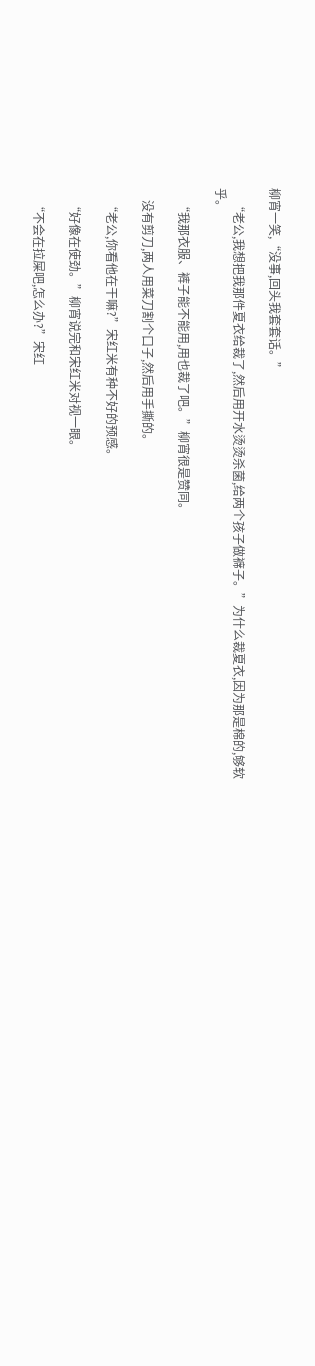柳宵一笑,“没事,回头我套套话。”

    “老公,我想把我那件夏衣给裁了,然后用开水烫烫杀菌,给两个孩子做褯子。”为什么裁夏衣,因为那是棉的,够软乎。

    “我那衣服、裤子能不能用,用也裁了吧。”柳宵很是赞同。

    没有剪刀,两人用菜刀割个口子,然后用手撕的。

    “老公,你看他在干嘛?”宋红米有种不好的预感。

    “好像在使劲。”柳宵说完和宋红米对视一眼。

    “不会在拉屎吧,怎么办?”宋红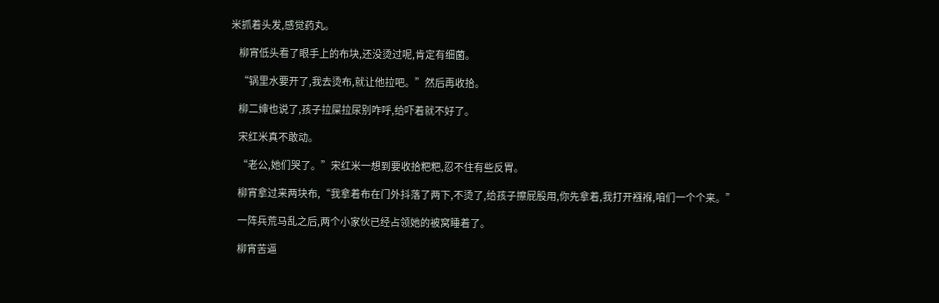米抓着头发,感觉药丸。

    柳宵低头看了眼手上的布块,还没烫过呢,肯定有细菌。

    “锅里水要开了,我去烫布,就让他拉吧。”然后再收拾。

    柳二婶也说了,孩子拉屎拉尿别咋呼,给吓着就不好了。

    宋红米真不敢动。

    “老公,她们哭了。”宋红米一想到要收拾粑粑,忍不住有些反胃。

    柳宵拿过来两块布,“我拿着布在门外抖落了两下,不烫了,给孩子擦屁股用,你先拿着,我打开襁褓,咱们一个个来。”

    一阵兵荒马乱之后,两个小家伙已经占领她的被窝睡着了。

    柳宵苦逼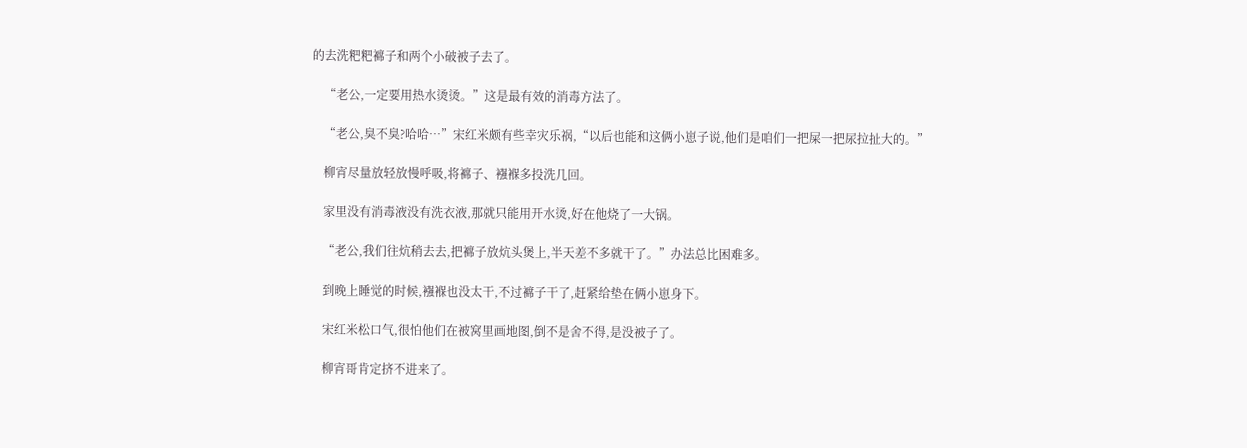的去洗粑粑褯子和两个小破被子去了。

    “老公,一定要用热水烫烫。”这是最有效的消毒方法了。

    “老公,臭不臭?哈哈…”宋红米颇有些幸灾乐祸,“以后也能和这俩小崽子说,他们是咱们一把屎一把尿拉扯大的。”

    柳宵尽量放轻放慢呼吸,将褯子、襁褓多投洗几回。

    家里没有消毒液没有洗衣液,那就只能用开水烫,好在他烧了一大锅。

    “老公,我们往炕稍去去,把褯子放炕头煲上,半天差不多就干了。”办法总比困难多。

    到晚上睡觉的时候,襁褓也没太干,不过褯子干了,赶紧给垫在俩小崽身下。

    宋红米松口气,很怕他们在被窝里画地图,倒不是舍不得,是没被子了。

    柳宵哥肯定挤不进来了。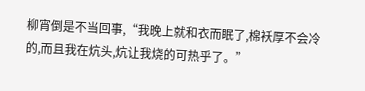柳宵倒是不当回事,“我晚上就和衣而眠了,棉袄厚不会冷的,而且我在炕头,炕让我烧的可热乎了。”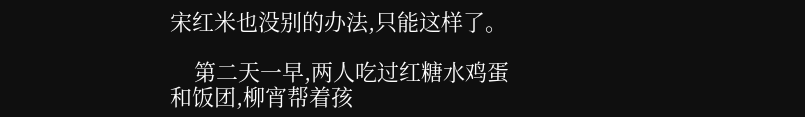宋红米也没别的办法,只能这样了。

    第二天一早,两人吃过红糖水鸡蛋和饭团,柳宵帮着孩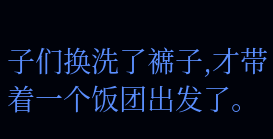子们换洗了褯子,才带着一个饭团出发了。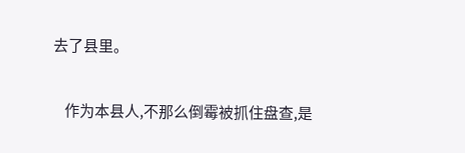去了县里。

    作为本县人,不那么倒霉被抓住盘查,是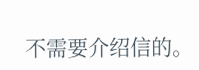不需要介绍信的。